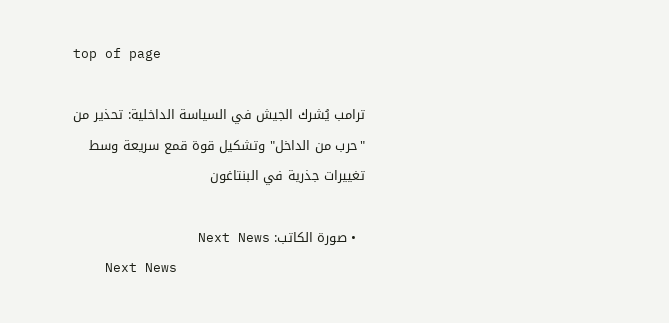top of page

ترامب يُشرك الجيش في السياسة الداخلية: تحذير من "حرب من الداخل" وتشكيل قوة قمع سريعة وسط تغييرات جذرية في البنتاغون

  • صورة الكاتب: Next News
    Next News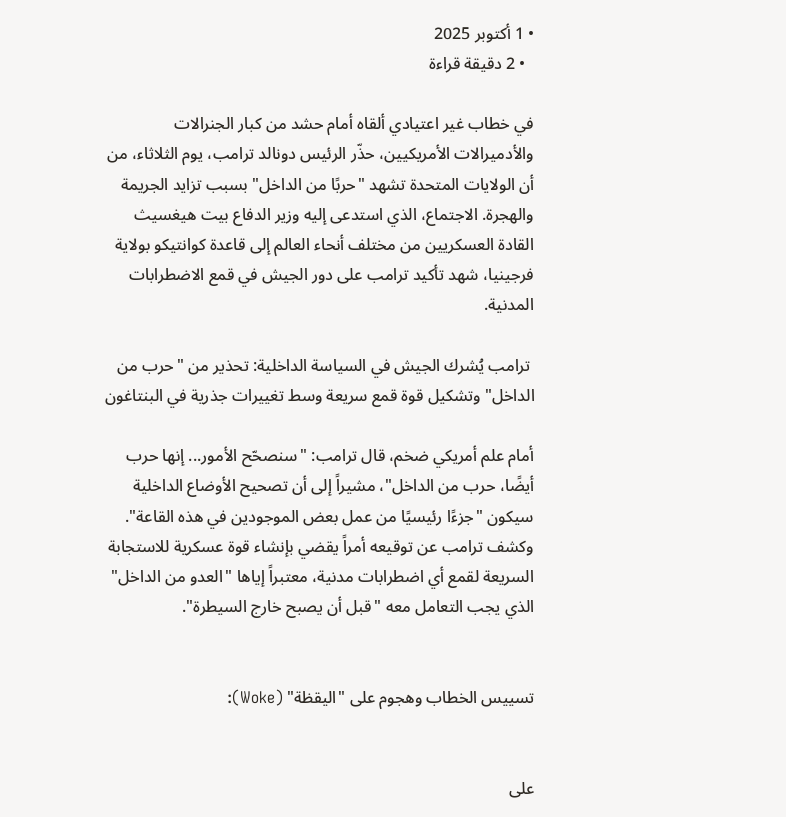• 1 أكتوبر 2025
  • 2 دقيقة قراءة

في خطاب غير اعتيادي ألقاه أمام حشد من كبار الجنرالات والأدميرالات الأمريكيين، حذّر الرئيس دونالد ترامب، يوم الثلاثاء، من أن الولايات المتحدة تشهد "حربًا من الداخل" بسبب تزايد الجريمة والهجرة. الاجتماع، الذي استدعى إليه وزير الدفاع بيت هيغسيث القادة العسكريين من مختلف أنحاء العالم إلى قاعدة كوانتيكو بولاية فرجينيا، شهد تأكيد ترامب على دور الجيش في قمع الاضطرابات المدنية.

 ترامب يُشرك الجيش في السياسة الداخلية: تحذير من "حرب من الداخل" وتشكيل قوة قمع سريعة وسط تغييرات جذرية في البنتاغون

أمام علم أمريكي ضخم، قال ترامب: "سنصحّح الأمور... إنها حرب أيضًا، حرب من الداخل"، مشيراً إلى أن تصحيح الأوضاع الداخلية سيكون "جزءًا رئيسيًا من عمل بعض الموجودين في هذه القاعة". وكشف ترامب عن توقيعه أمراً يقضي بإنشاء قوة عسكرية للاستجابة السريعة لقمع أي اضطرابات مدنية، معتبراً إياها "العدو من الداخل" الذي يجب التعامل معه "قبل أن يصبح خارج السيطرة".


تسييس الخطاب وهجوم على "اليقظة" (Woke):


على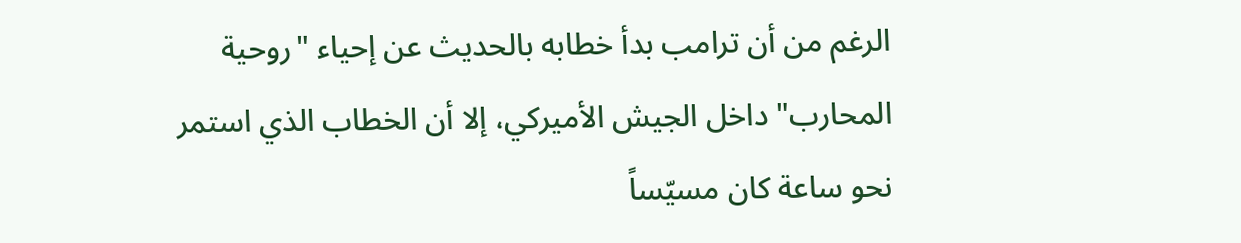الرغم من أن ترامب بدأ خطابه بالحديث عن إحياء "روحية المحارب" داخل الجيش الأميركي، إلا أن الخطاب الذي استمر نحو ساعة كان مسيّساً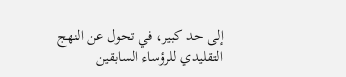إلى حد كبير، في تحول عن النهج التقليدي للرؤساء السابقين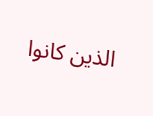الذين كانوا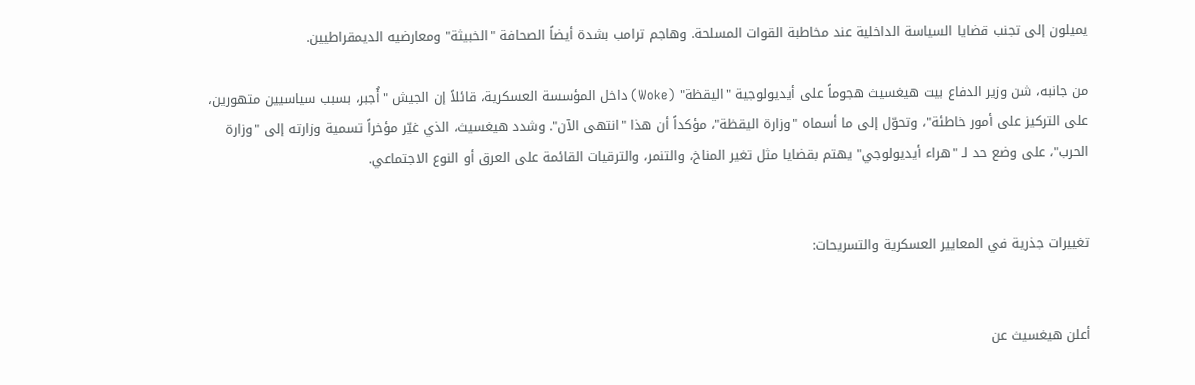يميلون إلى تجنب قضايا السياسة الداخلية عند مخاطبة القوات المسلحة. وهاجم ترامب بشدة أيضاً الصحافة "الخبيثة" ومعارضيه الديمقراطيين.

من جانبه، شن وزير الدفاع بيت هيغسيث هجوماً على أيديولوجية "اليقظة" (Woke) داخل المؤسسة العسكرية، قائلاً إن الجيش "أُجبر، بسبب سياسيين متهورين، على التركيز على أمور خاطئة"، وتحوّل إلى ما أسماه "وزارة اليقظة"، مؤكداً أن هذا "انتهى الآن". وشدد هيغسيث، الذي غيّر مؤخراً تسمية وزارته إلى "وزارة الحرب"، على وضع حد لـ "هراء أيديولوجي" يهتم بقضايا مثل تغير المناخ، والتنمر، والترقيات القائمة على العرق أو النوع الاجتماعي.


تغييرات جذرية في المعايير العسكرية والتسريحات:


أعلن هيغسيث عن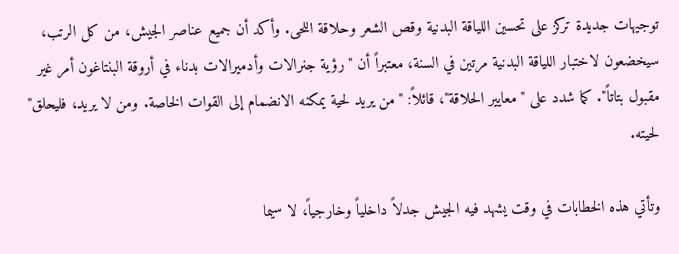توجيهات جديدة تركز على تحسين اللياقة البدنية وقص الشعر وحلاقة اللحى. وأكد أن جميع عناصر الجيش، من كل الرتب، سيخضعون لاختبار اللياقة البدنية مرتين في السنة، معتبراً أن "رؤية جنرالات وأدميرالات بدناء في أروقة البنتاغون أمر غير مقبول بتاتاً". كما شدد على "معايير الحلاقة"، قائلاً: "من يريد لحية يمكنه الانضمام إلى القوات الخاصة. ومن لا يريد، فليحلق" لحيته.

وتأتي هذه الخطابات في وقت يشهد فيه الجيش جدلاً داخلياً وخارجياً، لا سيما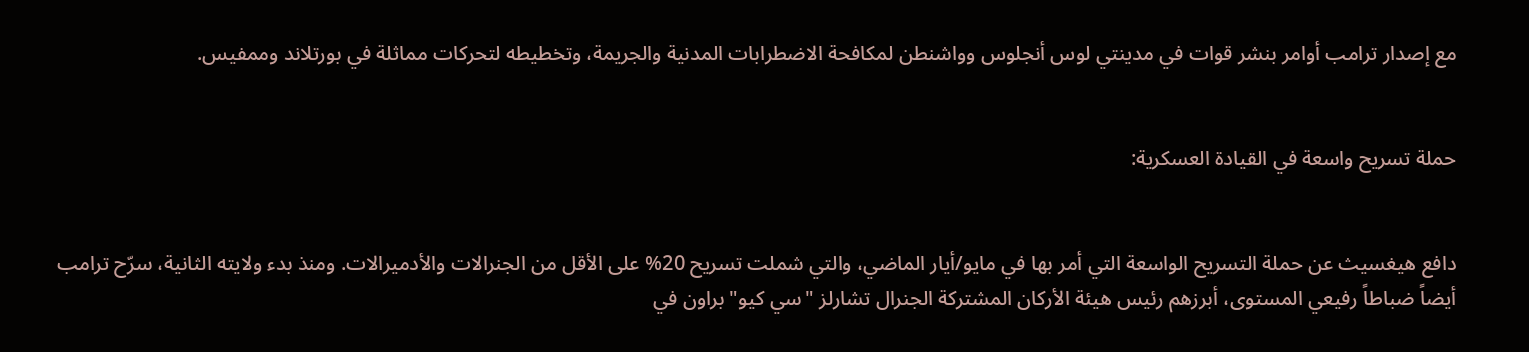مع إصدار ترامب أوامر بنشر قوات في مدينتي لوس أنجلوس وواشنطن لمكافحة الاضطرابات المدنية والجريمة، وتخطيطه لتحركات مماثلة في بورتلاند وممفيس.


حملة تسريح واسعة في القيادة العسكرية:


دافع هيغسيث عن حملة التسريح الواسعة التي أمر بها في مايو/أيار الماضي، والتي شملت تسريح 20% على الأقل من الجنرالات والأدميرالات. ومنذ بدء ولايته الثانية، سرّح ترامب أيضاً ضباطاً رفيعي المستوى، أبرزهم رئيس هيئة الأركان المشتركة الجنرال تشارلز "سي كيو" براون في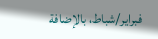فبراير/شباط، بالإضافة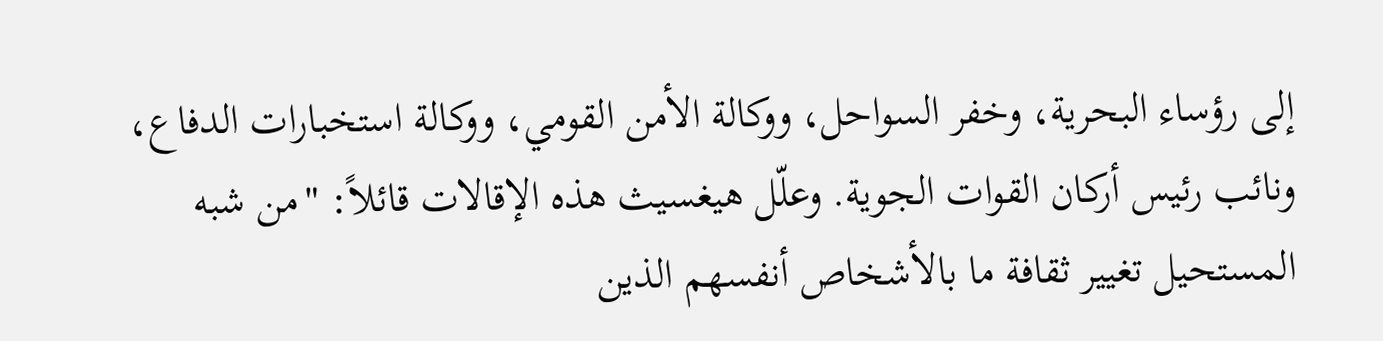إلى رؤساء البحرية، وخفر السواحل، ووكالة الأمن القومي، ووكالة استخبارات الدفاع، ونائب رئيس أركان القوات الجوية. وعلّل هيغسيث هذه الإقالات قائلاً: "من شبه المستحيل تغيير ثقافة ما بالأشخاص أنفسهم الذين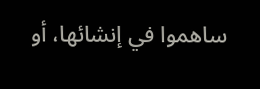ساهموا في إنشائها، أو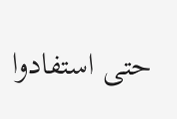حتى استفادوا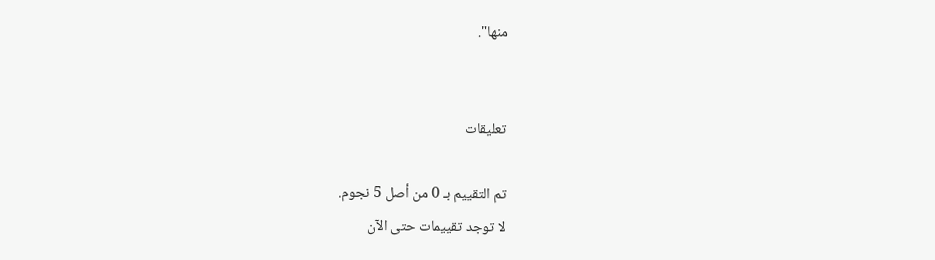منها".


تعليقات

تم التقييم بـ 0 من أصل 5 نجوم.
لا توجد تقييمات حتى الآن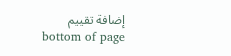إضافة تقييم
bottom of page